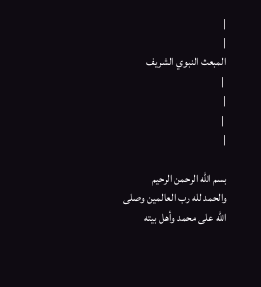|
|
المبعث النبوي الشريف
 |
|
 |
|

بسم الله الرحمن الرحيم
والحمد لله رب العالمين وصلى الله على محمد وأهل بيته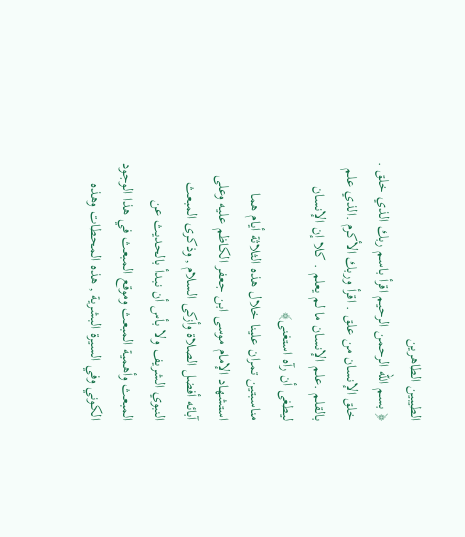الطيبين الطاهرين
﴿ بسم الله الرحمن الرحيم اقرأ باسم ربك الذي خلق . خلق الإنسان من علق . اقرأ وربك الأكرم .الذي علم بالقلم .علم الإنسان ما لم يعلم . كلا إن الإنسان ليطغى أن رآه استغنى﴾
مناسبتين تمران علينا خلال هذه الثلاثة أيام هما استشهاد الإمام موسى ابن جعفر الكاظم عليه وعلى آبائه أفضل الصلاة وأزكى السلام , وذكرى المبعث النبوي الشريف ولا بأس أن نبدأ بالحديث عن المبعث وأهمية المبعث وموقع المبعث في هذا الوجود الكوني وفي السيرة البشرية , هذه المحطات وهذه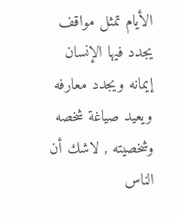الأيام تمثل مواقف يجدد فيها الإنسان إيمانه ويجدد معارفه ويعيد صياغة شخصه وشخصيته , لاشك أن الناس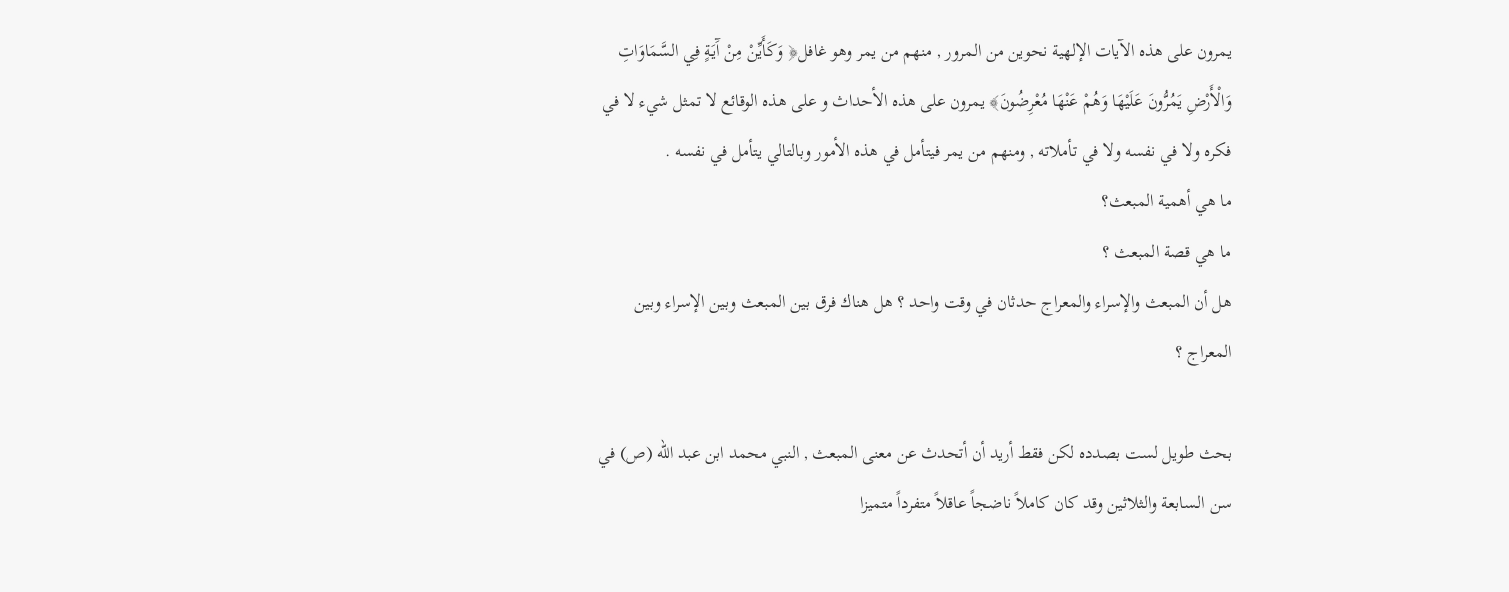يمرون على هذه الآيات الإلهية نحوين من المرور , منهم من يمر وهو غافل﴿ وَكَأَيِّنْ مِنْ آَيَةٍ فِي السَّمَاوَاتِ وَالْأَرْضِ يَمُرُّونَ عَلَيْهَا وَهُمْ عَنْهَا مُعْرِضُونَ﴾ يمرون على هذه الأحداث و على هذه الوقائع لا تمثل شيء لا في فكره ولا في نفسه ولا في تأملاته , ومنهم من يمر فيتأمل في هذه الأمور وبالتالي يتأمل في نفسه .
ما هي أهمية المبعث؟
ما هي قصة المبعث ؟
هل أن المبعث والإسراء والمعراج حدثان في وقت واحد ؟ هل هناك فرق بين المبعث وبين الإسراء وبين المعراج ؟

بحث طويل لست بصدده لكن فقط أريد أن أتحدث عن معنى المبعث , النبي محمد ابن عبد الله (ص) في سن الـسابعة والثلاثين وقد كان كاملاً ناضجاً عاقلاً متفرداً متميزا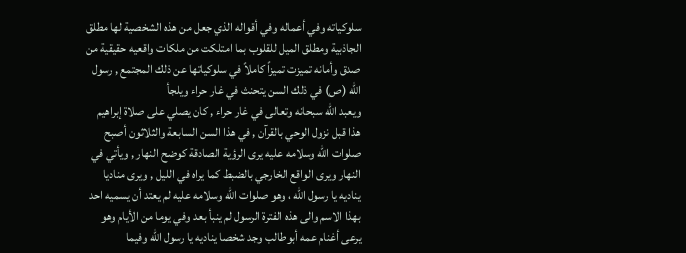سلوكياته وفي أعماله وفي أقواله الذي جعل من هذه الشخصية لها مطلق الجاذبية ومطلق الميل للقلوب بما امتلكت من ملكات واقعيه حقيقية من صدق وأمانه تميزت تميزاً كاملاً في سلوكياتها عن ذلك المجتمع , رسول الله (ص) في ذلك السن يتحنث في غار حراء ويلجأ
ويعبد الله سبحانه وتعالى في غار حراء , كان يصلي على صلاة إبراهيم هذا قبل نزول الوحي بالقرآن , في هذا السن السابعة والثلاثون أصبح صلوات الله وسلامه عليه يرى الرؤية الصادقة كوضح النهار , ويأتي في النهار ويرى الواقع الخارجي بالضبط كما يراه في الليل , ويرى مناديا يناديه يا رسول الله ، وهو صلوات الله وسلامه عليه لم يعتد أن يسميه احد بهذا الاسم والى هذه الفترة الرسول لم ينبأ بعد وفي يوما من الأيام وهو يرعى أغنام عمه أبوطالب وجد شخصا يناديه يا رسول الله وفيما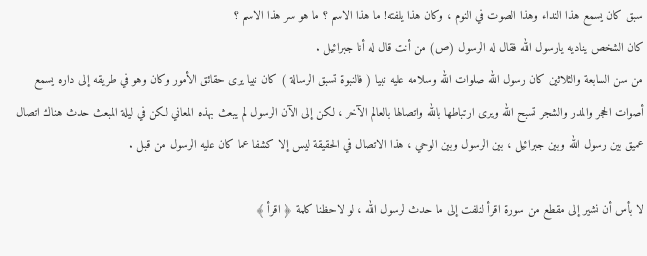سبق كان يسمع هذا النداء وهذا الصوت في النوم ، وكان هذا يلفته! ما هذا الاسم ؟ ما هو سر هذا الاسم ؟
كان الشخص يناديه يارسول الله فقال له الرسول (ص) من أنت قال له أنا جبرائيل .
من سن السابعة والثلاثين كان رسول الله صلوات الله وسلامه عليه نبيا ( فالنبوة تسبق الرسالة ) كان نبيا يرى حقائق الأمور وكان وهو في طريقه إلى داره يسمع أصوات الحجر والمدر والشجر تسبح الله ويرى ارتباطها بالله واتصالها بالعالم الآخر ، لكن إلى الآن الرسول لم يبعث بهذه المعاني لكن في ليلة المبعث حدث هناك اتصال عميق بين رسول الله وبين جبرائيل ، بين الرسول وبين الوحي ، هذا الاتصال في الحقيقة ليس إلا كشفا عما كان عليه الرسول من قبل .

لا بأس أن نشير إلى مقطع من سورة اقرأ لنلفت إلى ما حدث لرسول الله ، لو لاحظنا كلمة ﴿ اقرأ ﴾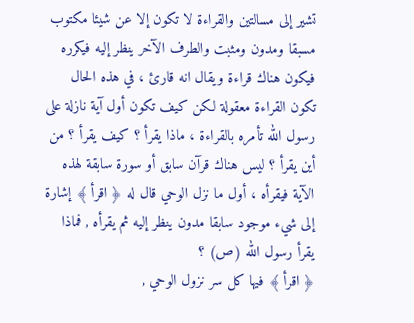تشير إلى مسالتين والقراءة لا تكون إلا عن شيئا مكتوب مسبقا ومدون ومثبت والطرف الآخر ينظر إليه فيكرره فيكون هناك قراءة ويقال انه قارئ ، في هذه الحال تكون القراءة معقولة لكن كيف تكون أول آية نازلة على رسول الله تأمره بالقراءة ، ماذا يقرأ ؟ كيف يقرأ ؟ من أين يقرأ ؟ ليس هناك قرآن سابق أو سورة سابقة لهذه الآية فيقرأه ، أول ما نزل الوحي قال له ﴿ اقرأ ﴾ إشارة إلى شيء موجود سابقا مدون ينظر إليه ثم يقرأه , فماذا يقرأ رسول الله (ص) ؟
﴿ اقرأ ﴾ فيها كل سر نزول الوحي ,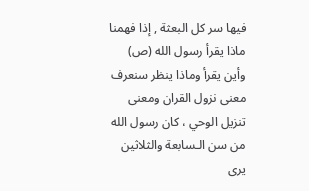فيها سر كل البعثة , إذا فهمنا ماذا يقرأ رسول الله (ص) وأين يقرأ وماذا ينظر سنعرف معنى نزول القران ومعنى تنزيل الوحي ، كان رسول الله من سن الـسابعة والثلاثين يرى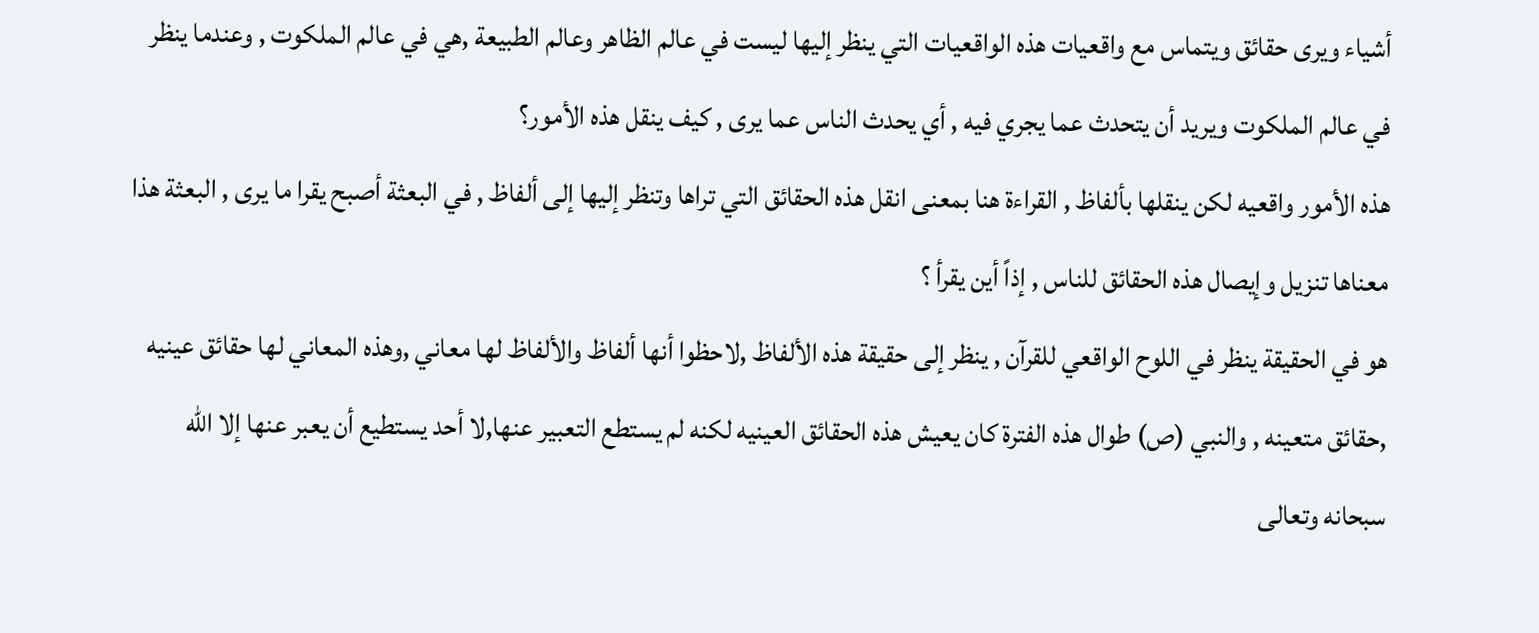أشياء ويرى حقائق ويتماس مع واقعيات هذه الواقعيات التي ينظر إليها ليست في عالم الظاهر وعالم الطبيعة ,هي في عالم الملكوت , وعندما ينظر في عالم الملكوت ويريد أن يتحدث عما يجري فيه , أي يحدث الناس عما يرى , كيف ينقل هذه الأمور؟
هذه الأمور واقعيه لكن ينقلها بألفاظ , القراءة هنا بمعنى انقل هذه الحقائق التي تراها وتنظر إليها إلى ألفاظ , في البعثة أصبح يقرا ما يرى , البعثة هذا معناها تنزيل وإيصال هذه الحقائق للناس , إذاً أين يقرأ ؟
هو في الحقيقة ينظر في اللوح الواقعي للقرآن , ينظر إلى حقيقة هذه الألفاظ ,لاحظوا أنها ألفاظ والألفاظ لها معاني ,وهذه المعاني لها حقائق عينيه ,حقائق متعينه , والنبي (ص) طوال هذه الفترة كان يعيش هذه الحقائق العينيه لكنه لم يستطع التعبير عنها,لا أحد يستطيع أن يعبر عنها إلا الله سبحانه وتعالى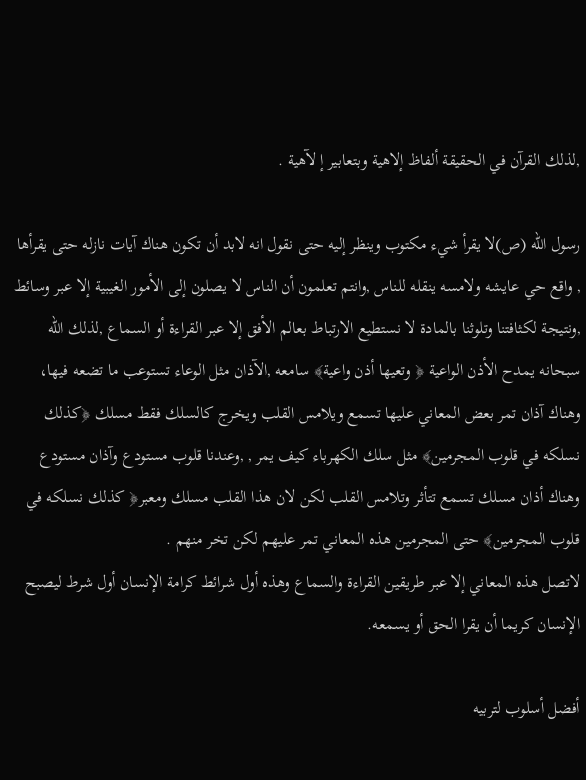,لذلك القرآن في الحقيقة ألفاظ إلاهية وبتعابير إ لآهية .

رسول الله (ص)لا يقرأ شيء مكتوب وينظر إليه حتى نقول انه لابد أن تكون هناك آيات نازله حتى يقرأها , واقع حي عايشه ولامسه ينقله للناس ,وانتم تعلمون أن الناس لا يصلون إلى الأمور الغيبية إلا عبر وسائط ,ونتيجة لكثافتنا وتلوثنا بالمادة لا نستطيع الارتباط بعالم الأفق إلا عبر القراءة أو السماع ,لذلك الله سبحانه يمدح الأذن الواعية ﴿ وتعيها أذن واعية﴾ سامعه ,الآذان مثل الوعاء تستوعب ما تضعه فيها، وهناك آذان تمر بعض المعاني عليها تسمع ويلامس القلب ويخرج كالسلك فقط مسلك ﴿كذلك نسلكه في قلوب المجرمين﴾ مثل سلك الكهرباء كيف يمر , ,وعندنا قلوب مستودع وآذان مستودع وهناك أذان مسلك تسمع تتأثر وتلامس القلب لكن لان هذا القلب مسلك ومعبر﴿ كذلك نسلكه في قلوب المجرمين﴾ حتى المجرمين هذه المعاني تمر عليهم لكن تخر منهم .
لاتصل هذه المعاني إلا عبر طريقين القراءة والسماع وهذه أول شرائط كرامة الإنسان أول شرط ليصبح الإنسان كريما أن يقرا الحق أو يسمعه.

أفضل أسلوب لتربيه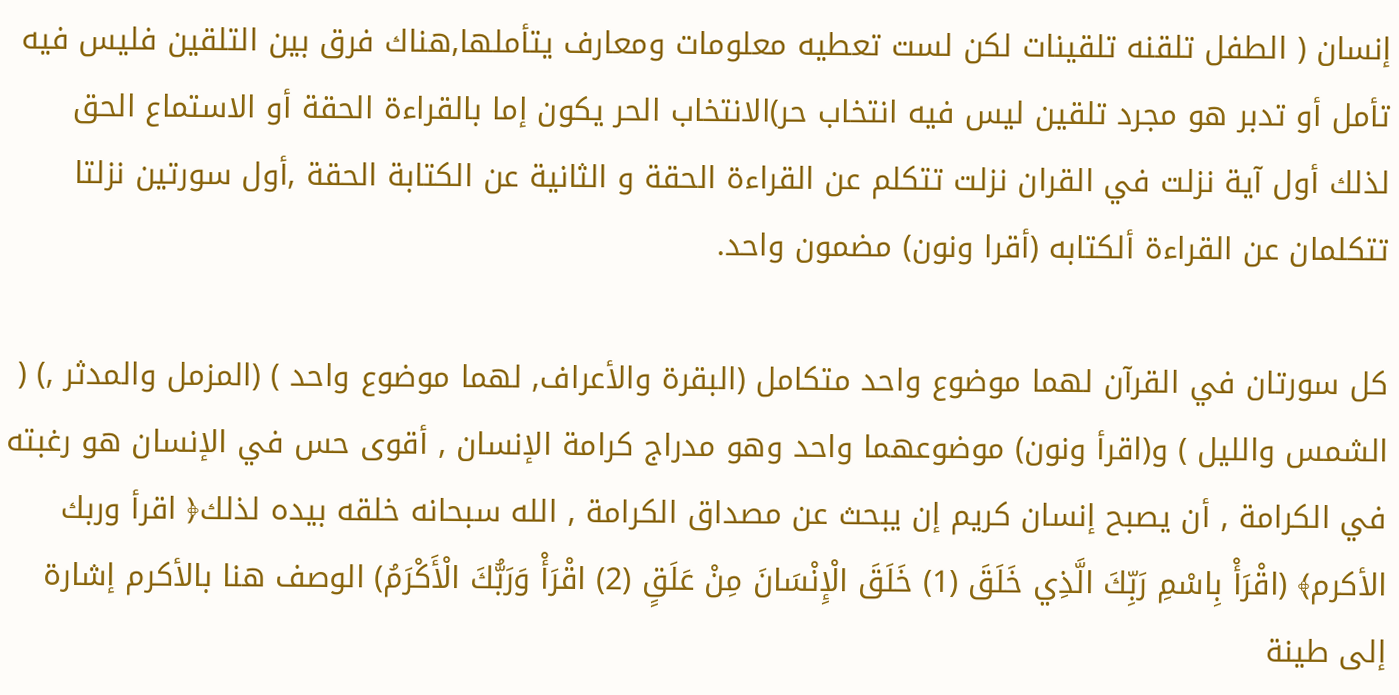إنسان ( الطفل تلقنه تلقينات لكن لست تعطيه معلومات ومعارف يتأملها,هناك فرق بين التلقين فليس فيه تأمل أو تدبر هو مجرد تلقين ليس فيه انتخاب حر)الانتخاب الحر يكون إما بالقراءة الحقة أو الاستماع الحق لذلك أول آية نزلت في القران نزلت تتكلم عن القراءة الحقة و الثانية عن الكتابة الحقة ,أول سورتين نزلتا تتكلمان عن القراءة ألكتابه (أقرا ونون) مضمون واحد.

كل سورتان في القرآن لهما موضوع واحد متكامل (البقرة والأعراف, لهما موضوع واحد ) (المزمل والمدثر ,) ( الشمس والليل ) و(اقرأ ونون) موضوعهما واحد وهو مدراج كرامة الإنسان , أقوى حس في الإنسان هو رغبته في الكرامة , أن يصبح إنسان كريم إن يبحث عن مصداق الكرامة , الله سبحانه خلقه بيده لذلك﴿ اقرأ وربك الأكرم﴾ (اقْرَأْ بِاسْمِ رَبِّكَ الَّذِي خَلَقَ (1) خَلَقَ الْإِنْسَانَ مِنْ عَلَقٍ (2) اقْرَأْ وَرَبُّكَ الْأَكْرَمُ) الوصف هنا بالأكرم إشارة إلى طينة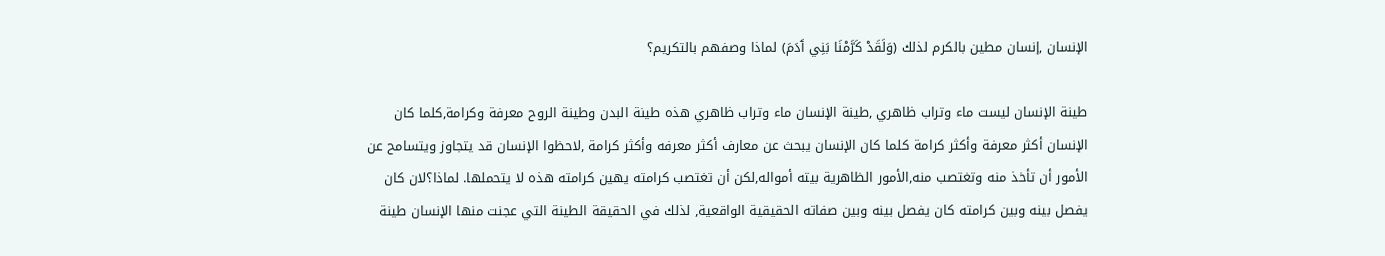الإنسان ,إنسان مطين بالكرم لذلك (وَلَقَدْ كَرَّمْنَا بَنِي آَدَمَ) لماذا وصفهم بالتكريم؟

طينة الإنسان ليست ماء وتراب ظاهري ,طينة الإنسان ماء وتراب ظاهري هذه طينة البدن وطينة الروح معرفة وكرامة,كلما كان الإنسان أكثر معرفة وأكثر كرامة كلما كان الإنسان يبحث عن معارف أكثر معرفه وأكثر كرامة ,لاحظوا الإنسان قد يتجاوز ويتسامح عن الأمور أن تأخذ منه وتغتصب منه,الأمور الظاهرية بيته أمواله,لكن أن تغتصب كرامته يهين كرامته هذه لا يتحملها. لماذا؟لان كان يفصل بينه وبين كرامته كان يفصل بينه وبين صفاته الحقيقية الواقعية, لذلك في الحقيقة الطينة التي عجنت منها الإنسان طينة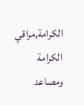الكرامة,مراقي الكرامة ومصاعد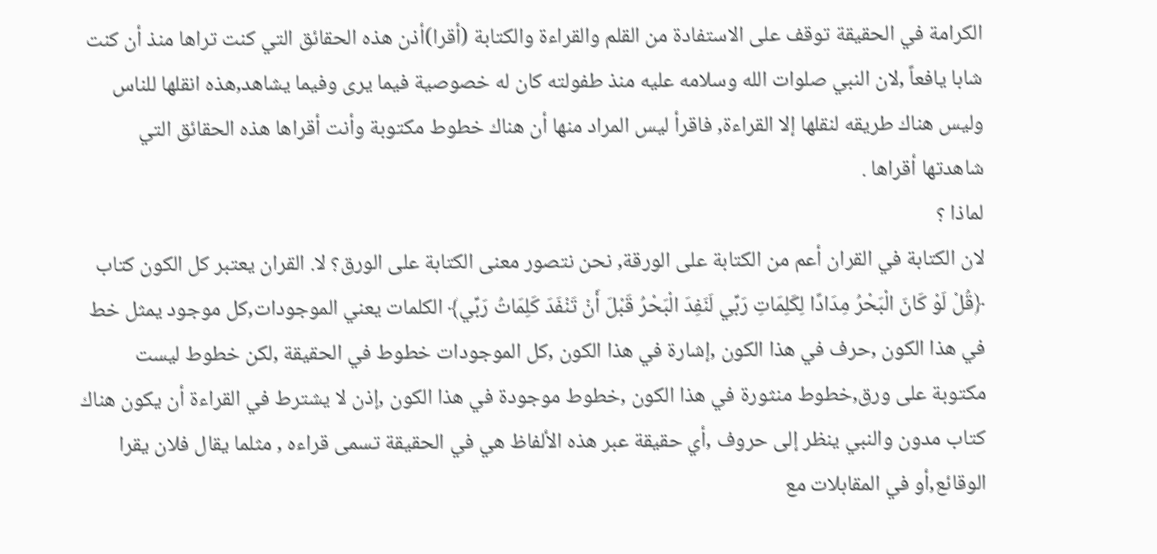الكرامة في الحقيقة توقف على الاستفادة من القلم والقراءة والكتابة (أقرا)أذن هذه الحقائق التي كنت تراها منذ أن كنت شابا يافعاً ,لان النبي صلوات الله وسلامه عليه منذ طفولته كان له خصوصية فيما يرى وفيما يشاهد,هذه انقلها للناس وليس هناك طريقه لنقلها إلا القراءة, فاقرأ ليس المراد منها أن هناك خطوط مكتوبة وأنت أقراها هذه الحقائق التي شاهدتها أقراها .
لماذا ؟
لان الكتابة في القران أعم من الكتابة على الورقة, نحن نتصور معنى الكتابة على الورق؟ لا. القران يعتبر كل الكون كتاب ﴿قُلْ لَوْ كَانَ الْبَحْرُ مِدَادًا لِكَلِمَاتِ رَبِّي لَنَفِدَ الْبَحْرُ قَبْلَ أَنْ تَنْفَدَ كَلِمَاتُ رَبِّي﴾ الكلمات يعني الموجودات,كل موجود يمثل خط في هذا الكون ,حرف في هذا الكون ,إشارة في هذا الكون ,كل الموجودات خطوط في الحقيقة ,لكن خطوط ليست مكتوبة على ورق,خطوط منثورة في هذا الكون ,خطوط موجودة في هذا الكون ,إذن لا يشترط في القراءة أن يكون هناك كتاب مدون والنبي ينظر إلى حروف ,أي حقيقة عبر هذه الألفاظ هي في الحقيقة تسمى قراءه , مثلما يقال فلان يقرا الوقائع,أو في المقابلات مع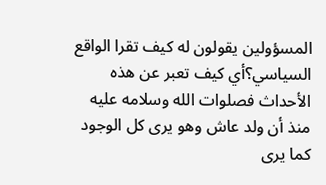المسؤولين يقولون له كيف تقرا الواقع السياسي؟أي كيف تعبر عن هذه الأحداث فصلوات الله وسلامه عليه منذ أن ولد عاش وهو يرى كل الوجود كما يرى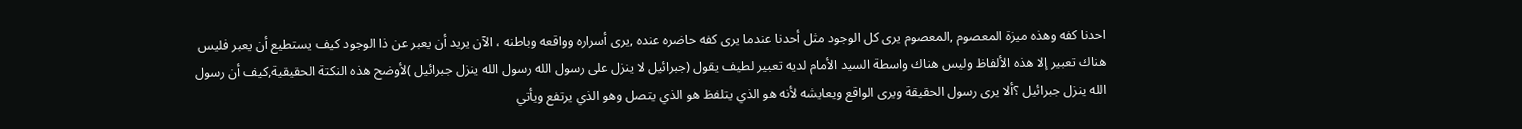احدنا كفه وهذه ميزة المعصوم ,المعصوم يرى كل الوجود مثل أحدنا عندما يرى كفه حاضره عنده ,يرى أسراره وواقعه وباطنه ، الآن يريد أن يعبر عن ذا الوجود كيف يستطيع أن يعبر فليس هناك تعبير إلا هذه الألفاظ وليس هناك واسطة السيد الأمام لديه تعبير لطيف يقول (جبرائيل لا ينزل على رسول الله رسول الله ينزل جبرائيل )لأوضح هذه النكتة الحقيقية,كيف أن رسول الله ينزل جبرائيل ؟ألا يرى رسول الحقيقة ويرى الواقع ويعايشه لأنه هو الذي يتلفظ هو الذي يتصل وهو الذي يرتفع ويأتي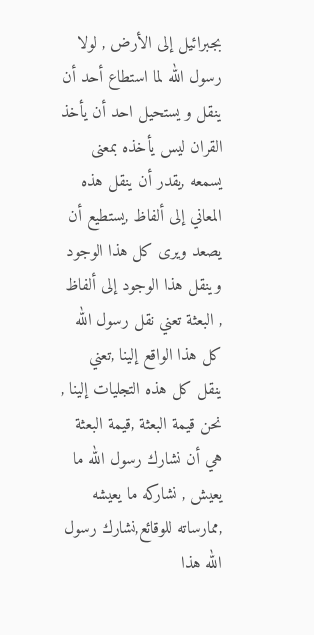بجبرائيل إلى الأرض , لولا رسول الله لما استطاع أحد أن ينقل و يستحيل احد أن يأخذ القران ليس يأخذه بمعنى يسمعه ,يقدر أن ينقل هذه المعاني إلى ألفاظ ,يستطيع أن يصعد ويرى كل هذا الوجود وينقل هذا الوجود إلى ألفاظ , البعثة تعني نقل رسول الله كل هذا الواقع إلينا ,تعني ينقل كل هذه التجليات إلينا , نحن قيمة البعثة ,قيمة البعثة هي أن نشارك رسول الله ما يعيش , نشاركه ما يعيشه ,ممارساته للوقائع,نشارك رسول الله هذا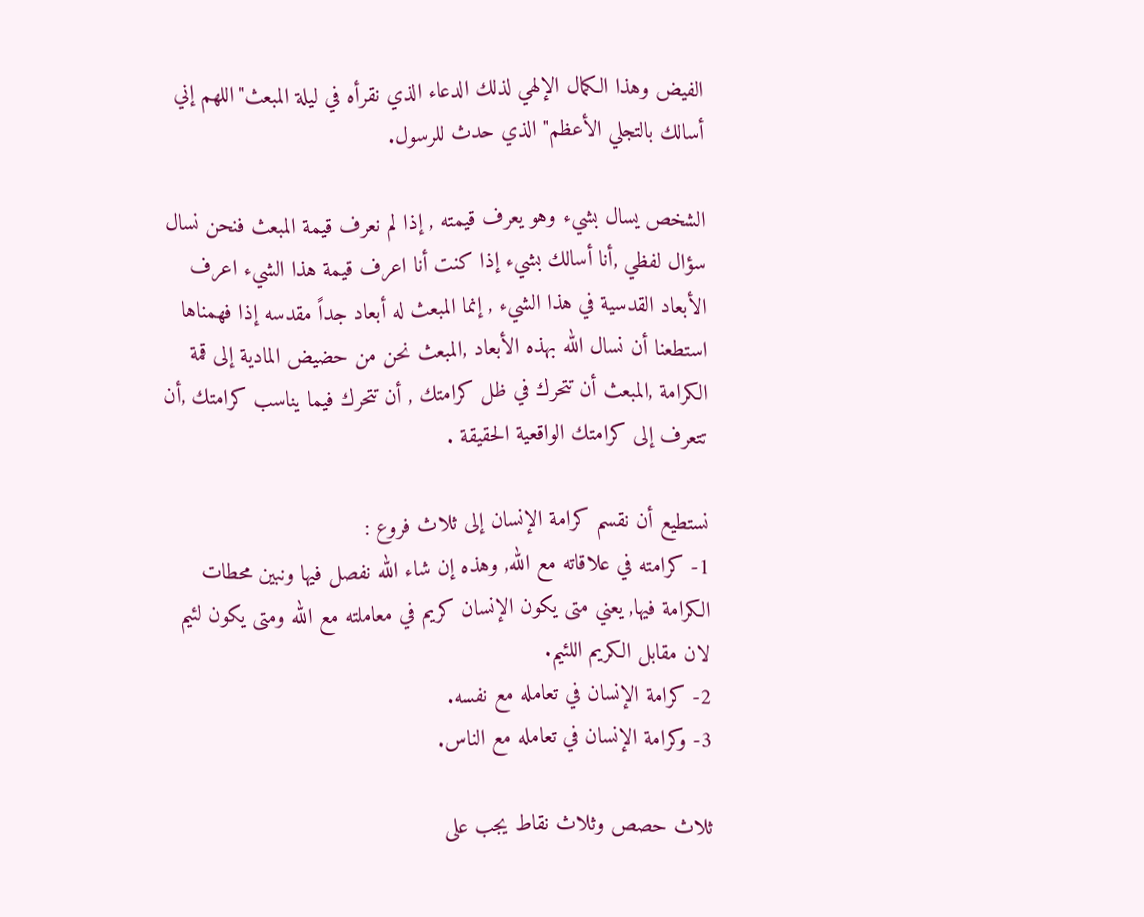الفيض وهذا الكمال الإلهي لذلك الدعاء الذي نقرأه في ليلة المبعث"اللهم إني أسالك بالتجلي الأعظم" الذي حدث للرسول.

الشخص يسال بشيء وهو يعرف قيمته , إذا لم نعرف قيمة المبعث فنحن نسال سؤال لفظي ,أنا أسالك بشيء إذا كنت أنا اعرف قيمة هذا الشيء اعرف الأبعاد القدسية في هذا الشيء , إنما المبعث له أبعاد جداً مقدسه إذا فهمناها استطعنا أن نسال الله بهذه الأبعاد ,المبعث نحن من حضيض المادية إلى قمة الكرامة ,المبعث أن تتحرك في ظل كرامتك , أن تتحرك فيما يناسب كرامتك ,أن تتعرف إلى كرامتك الواقعية الحقيقة .

نستطيع أن نقسم كرامة الإنسان إلى ثلاث فروع :
1- كرامته في علاقاته مع الله, وهذه إن شاء الله نفصل فيها ونبين محطات الكرامة فيها, يعني متى يكون الإنسان كريم في معاملته مع الله ومتى يكون لئيم لان مقابل الكريم اللئيم.
2- كرامة الإنسان في تعامله مع نفسه.
3- وكرامة الإنسان في تعامله مع الناس.

ثلاث حصص وثلاث نقاط يجب على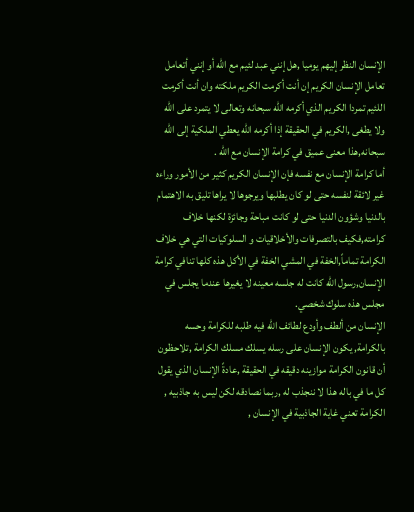الإنسان النظر إليهم يوميا ,هل إنني عبد لئيم مع الله أو إنني أتعامل تعامل الإنسان الكريم إن أنت أكرمت الكريم ملكته وان أنت أكرمت اللئيم تمردا الكريم الذي أكرمه الله سبحانه وتعالى لا يتمرد على الله ولا يطغى ,الكريم في الحقيقة إذا أكرمه الله يعطي الملكية إلى الله سبحانه,هذا معنى عميق في كرامة الإنسان مع الله .
أما كرامة الإنسان مع نفسه فإن الإنسان الكريم كثير من الأمور وراءه غير لائقة لنفسه حتى لو كان يطلبها ويرجوها لا يراها تليق به الاهتمام بالدنيا وشؤون الدنيا حتى لو كانت مباحة وجائزة لكنها خلاف كرامته,فكيف بالتصرفات والأخلاقيات و السلوكيات التي هي خلاف الكرامة تماماً,الخفة في المشي الخفة في الأكل هذه كلها تنافي كرامة الإنسان,رسول الله كانت له جلسه معينه لا يغيرها عندما يجلس في مجلس هذه سلوك شخصي.
الإنسان من ألطف وأودع لطائف الله فيه طلبه للكرامة وحسه بالكرامة, يكون الإنسان على رسله يسلك مسلك الكرامة ,تلاحظون أن قانون الكرامة موازينه دقيقه في الحقيقة ,عادةً الإنسان الذي يقول كل ما في باله هذا لا ننجذب له ,ربما نصادقه لكن ليس به جاذبيه , الكرامة تعني غاية الجاذبية في الإنسان ,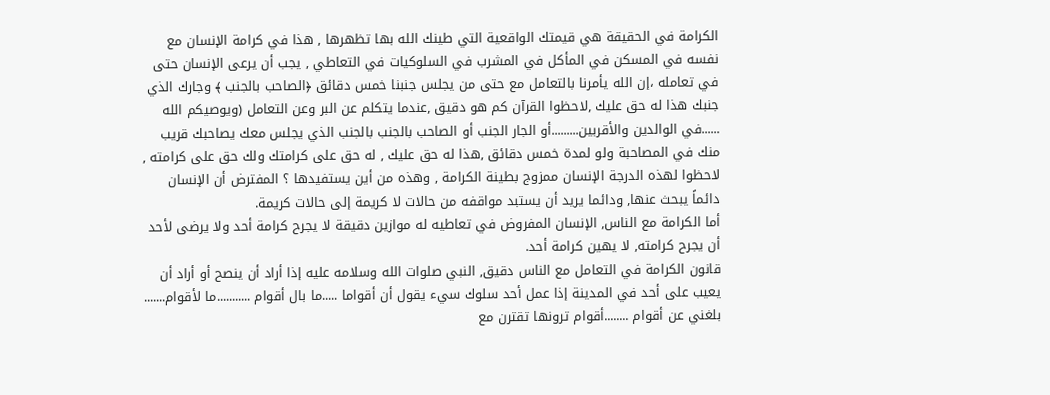الكرامة في الحقيقة هي قيمتك الواقعية التي طينك الله بها تظهرها , هذا في كرامة الإنسان مع نفسه في المسكن في المأكل في المشرب في السلوكيات في التعاطي , يجب أن يرعى الإنسان حتى في تعامله ،إن الله يأمرنا بالتعامل مع حتى من يجلس جنبنا خمس دقائق ﴿الصاحب بالجنب ﴾ وجارك الذي جنبك هذا له حق عليك ,لاحظوا القرآن كم هو دقيق ,عندما يتكلم عن البر وعن التعامل (ويوصيكم الله ......في الوالدين والأقربين.........أو الجار الجنب أو الصاحب بالجنب بالجنب الذي يجلس معك يصاحبك قريب منك في المصاحبة ولو لمدة خمس دقائق ,هذا له حق عليك , له حق على كرامتك ولك حق على كرامته , لاحظوا لهذه الدرجة الإنسان ممزوج بطينة الكرامة , وهذه من أين يستفيدها ؟ المفترض أن الإنسان دائماً يبحث عنها, ودائما يريد أن يستبد مواقفه من حالات لا كريمة إلى حالات كريمة.
أما الكرامة مع الناس, الإنسان المفروض في تعاطيه له موازين دقيقة لا يجرح كرامة أحد ولا يرضى لأحد أن يجرح كرامته, لا يهين كرامة أحد.
قانون الكرامة في التعامل مع الناس دقيق, النبي صلوات الله وسلامه عليه إذا أراد أن ينصح أو أراد أن يعيب على أحد في المدينة إذا عمل أحد سلوك سيء يقول أن أقواما .....ما بال أقوام ...........ما لأقوام....... بلغني عن أقوام ........أقوام ترونها تقترن مع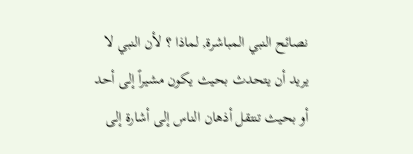نصائح النبي المباشرة, لماذا ؟ لأن النبي لا يريد أن يتحدث بحيث يكون مشيراً إلى أحد أو بحيث تنتقل أذهان الناس إلى أشارة إلى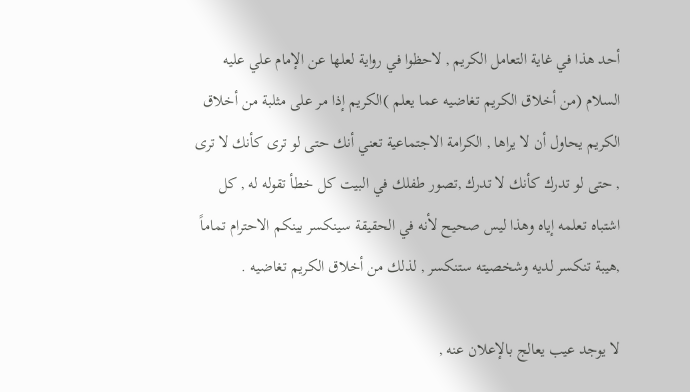أحد هذا في غاية التعامل الكريم , لاحظوا في رواية لعلها عن الإمام علي عليه السلام (من أخلاق الكريم تغاضيه عما يعلم )الكريم إذا مر على مثلبة من أخلاق الكريم يحاول أن لا يراها , الكرامة الاجتماعية تعني أنك حتى لو ترى كأنك لا ترى , حتى لو تدرك كأنك لا تدرك ,تصور طفلك في البيت كل خطأ تقوله له , كل اشتباه تعلمه إياه وهذا ليس صحيح لأنه في الحقيقة سينكسر بينكم الاحترام تماماً ,هيبة تنكسر لديه وشخصيته ستنكسر , لذلك من أخلاق الكريم تغاضيه .

لا يوجد عيب يعالج بالإعلان عنه ,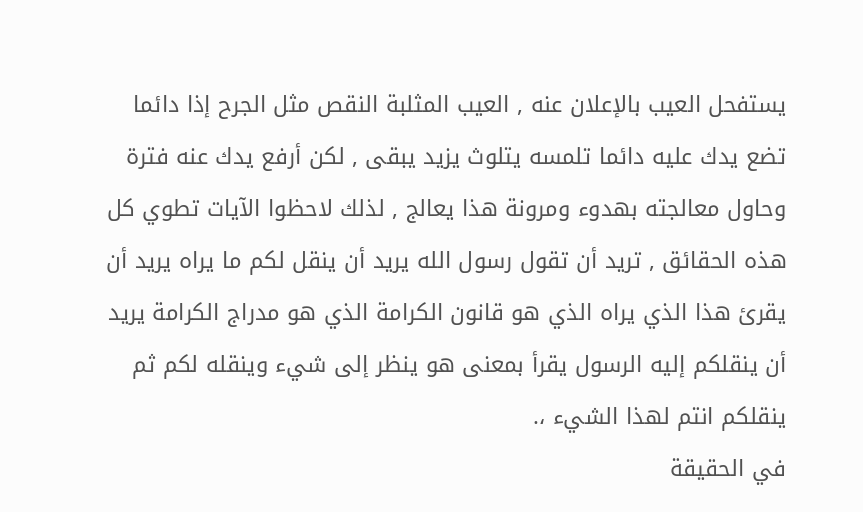يستفحل العيب بالإعلان عنه , العيب المثلبة النقص مثل الجرح إذا دائما تضع يدك عليه دائما تلمسه يتلوث يزيد يبقى , لكن أرفع يدك عنه فترة وحاول معالجته بهدوء ومرونة هذا يعالج , لذلك لاحظوا الآيات تطوي كل هذه الحقائق , تريد أن تقول رسول الله يريد أن ينقل لكم ما يراه يريد أن يقرئ هذا الذي يراه الذي هو قانون الكرامة الذي هو مدراج الكرامة يريد أن ينقلكم إليه الرسول يقرأ بمعنى هو ينظر إلى شيء وينقله لكم ثم ينقلكم انتم لهذا الشيء ،.
في الحقيقة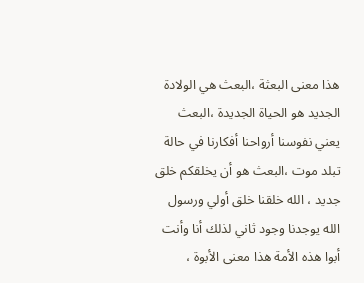هذا معنى البعثة ،البعث هي الولادة الجديد هو الحياة الجديدة ،البعث يعني نفوسنا أرواحنا أفكارنا في حالة تبلد موت ،البعث هو أن يخلقكم خلق جديد ، الله خلقنا خلق أولي ورسول الله يوجدنا وجود ثاني لذلك أنا وأنت أبوا هذه الأمة هذا معنى الأبوة ،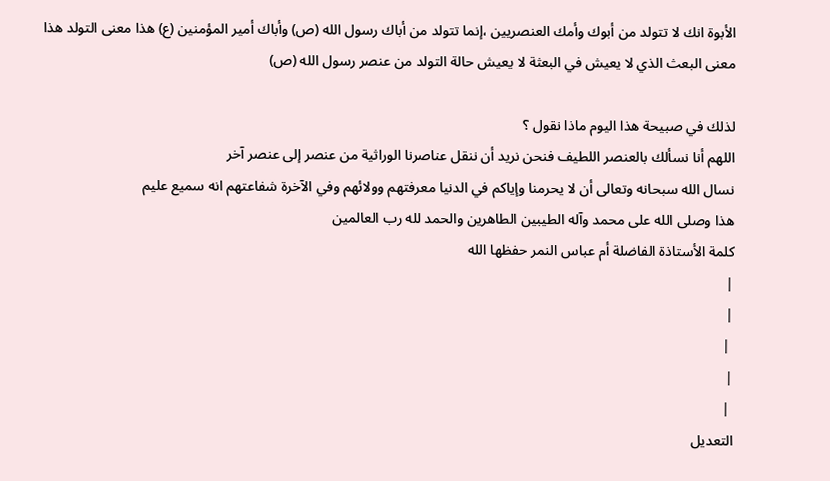الأبوة انك لا تتولد من أبوك وأمك العنصريين ،إنما تتولد من أباك رسول الله (ص) وأباك أمير المؤمنين (ع) هذا معنى التولد هذا معنى البعث الذي لا يعيش في البعثة لا يعيش حالة التولد من عنصر رسول الله (ص)

لذلك في صبيحة هذا اليوم ماذا نقول ؟
اللهم أنا نسألك بالعنصر اللطيف فنحن نريد أن ننقل عناصرنا الوراثية من عنصر إلى عنصر آخر
نسال الله سبحانه وتعالى أن لا يحرمنا وإياكم في الدنيا معرفتهم وولائهم وفي الآخرة شفاعتهم انه سميع عليم
هذا وصلى الله على محمد وآله الطيبين الطاهرين والحمد لله رب العالمين
كلمة الأستاذة الفاضلة أم عباس النمر حفظها الله
|
|
 |
|
 |
التعديل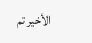الأخير تم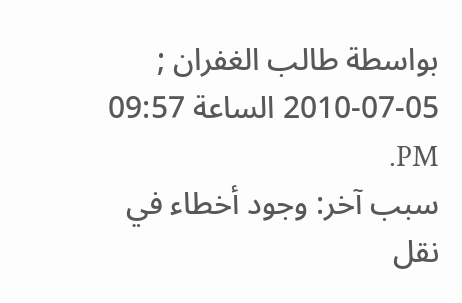بواسطة طالب الغفران ; 05-07-2010 الساعة 09:57 PM.
سبب آخر: وجود أخطاء في نقل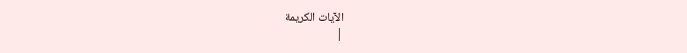الآيات الكريمة
|